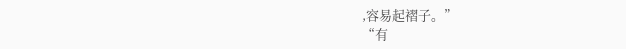,容易起褶子。”
“有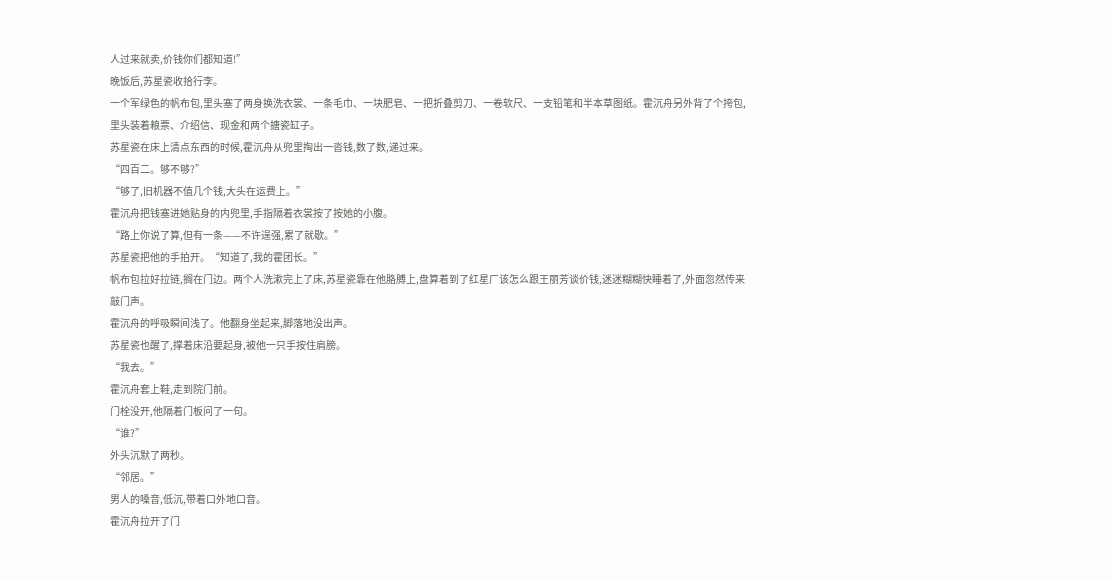人过来就卖,价钱你们都知道!”
晚饭后,苏星瓷收拾行李。
一个军绿色的帆布包,里头塞了两身换洗衣裳、一条毛巾、一块肥皂、一把折叠剪刀、一卷软尺、一支铅笔和半本草图纸。霍沉舟另外背了个挎包,里头装着粮票、介绍信、现金和两个搪瓷缸子。
苏星瓷在床上清点东西的时候,霍沉舟从兜里掏出一沓钱,数了数,递过来。
“四百二。够不够?”
“够了,旧机器不值几个钱,大头在运费上。”
霍沉舟把钱塞进她贴身的内兜里,手指隔着衣裳按了按她的小腹。
“路上你说了算,但有一条——不许逞强,累了就歇。”
苏星瓷把他的手拍开。“知道了,我的霍团长。”
帆布包拉好拉链,搁在门边。两个人洗漱完上了床,苏星瓷靠在他胳膊上,盘算着到了红星厂该怎么跟王丽芳谈价钱,迷迷糊糊快睡着了,外面忽然传来敲门声。
霍沉舟的呼吸瞬间浅了。他翻身坐起来,脚落地没出声。
苏星瓷也醒了,撑着床沿要起身,被他一只手按住肩膀。
“我去。”
霍沉舟套上鞋,走到院门前。
门栓没开,他隔着门板问了一句。
“谁?”
外头沉默了两秒。
“邻居。”
男人的嗓音,低沉,带着口外地口音。
霍沉舟拉开了门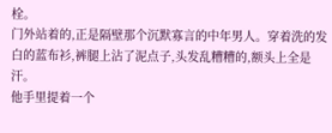栓。
门外站着的,正是隔壁那个沉默寡言的中年男人。穿着洗的发白的蓝布衫,裤腿上沾了泥点子,头发乱糟糟的,额头上全是汗。
他手里提着一个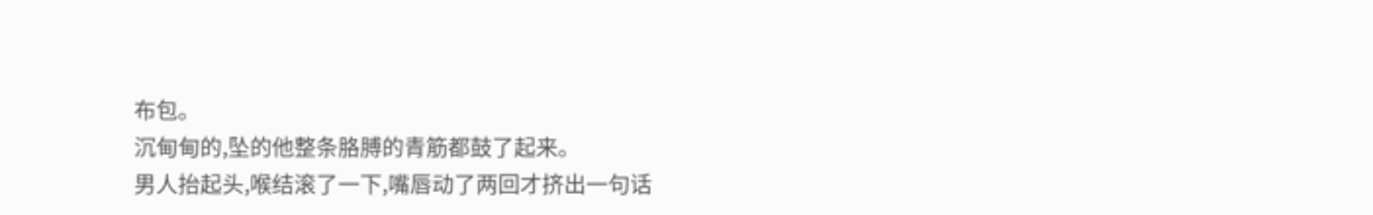布包。
沉甸甸的,坠的他整条胳膊的青筋都鼓了起来。
男人抬起头,喉结滚了一下,嘴唇动了两回才挤出一句话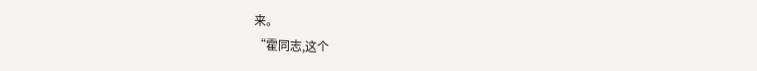来。
“霍同志,这个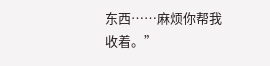东西……麻烦你帮我收着。”